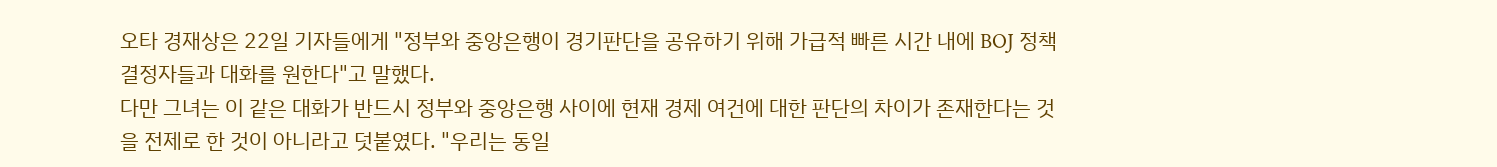오타 경재상은 22일 기자들에게 "정부와 중앙은행이 경기판단을 공유하기 위해 가급적 빠른 시간 내에 BOJ 정책결정자들과 대화를 원한다"고 말했다.
다만 그녀는 이 같은 대화가 반드시 정부와 중앙은행 사이에 현재 경제 여건에 대한 판단의 차이가 존재한다는 것을 전제로 한 것이 아니라고 덧붙였다. "우리는 동일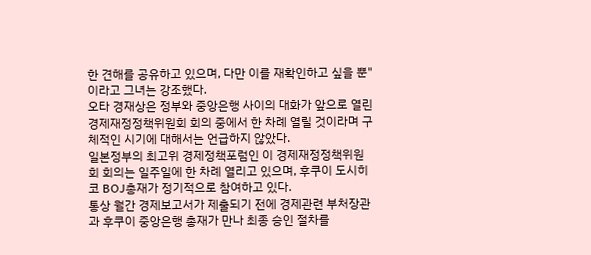한 견해를 공유하고 있으며, 다만 이를 재확인하고 싶을 뿐"이라고 그녀는 강조했다.
오타 경재상은 정부와 중앙은행 사이의 대화가 앞으로 열린 경제재정정책위원회 회의 중에서 한 차례 열릴 것이라며 구체적인 시기에 대해서는 언급하지 않았다.
일본정부의 최고위 경제정책포럼인 이 경제재정정책위원회 회의는 일주일에 한 차례 열리고 있으며, 후쿠이 도시히코 BOJ총재가 정기적으로 참여하고 있다.
통상 월간 경제보고서가 제출되기 전에 경제관련 부처장관과 후쿠이 중앙은행 총재가 만나 최종 승인 절차를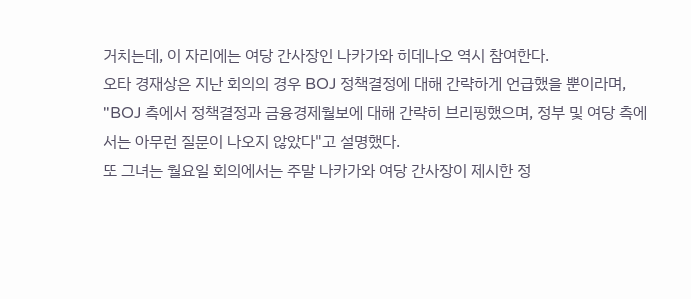거치는데, 이 자리에는 여당 간사장인 나카가와 히데나오 역시 참여한다.
오타 경재상은 지난 회의의 경우 BOJ 정책결정에 대해 간략하게 언급했을 뿐이라며, "BOJ 측에서 정책결정과 금융경제월보에 대해 간략히 브리핑했으며, 정부 및 여당 측에서는 아무런 질문이 나오지 않았다"고 설명했다.
또 그녀는 월요일 회의에서는 주말 나카가와 여당 간사장이 제시한 정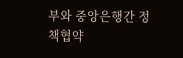부와 중앙은행간 정책협약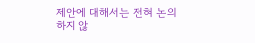제안에 대해서는 전혀 논의하지 않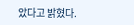았다고 밝혔다.